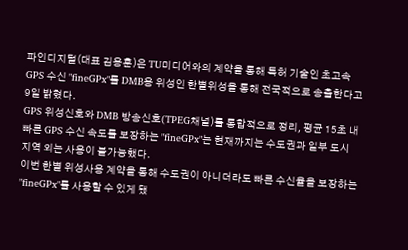파인디지털(대표 김용훈)은 TU미디어와의 계약을 통해 특허 기술인 초고속 GPS 수신 "fineGPx"를 DMB용 위성인 한별위성을 통해 전국적으로 송출한다고 9일 밝혔다.
GPS 위성신호와 DMB 방송신호(TPEG채널)를 통합적으로 정리, 평균 15초 내 빠른 GPS 수신 속도를 보장하는 "fineGPx"는 현재까지는 수도권과 일부 도시 지역 외는 사용이 불가능했다.
이번 한별 위성사용 계약을 통해 수도권이 아니더라도 빠른 수신율을 보장하는 "fineGPx"를 사용할 수 있게 됐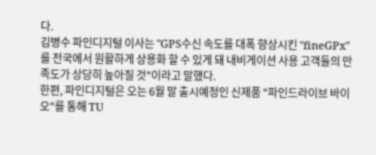다.
김병수 파인디지털 이사는 "GPS수신 속도를 대폭 향상시킨 "fineGPx"를 전국에서 원활하게 상용화 할 수 있게 돼 내비게이션 사용 고객들의 만족도가 상당히 높아질 것"이라고 말했다.
한편, 파인디지털은 오는 6월 말 출시예정인 신제품 "파인드라이브 바이오"를 통해 TU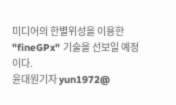미디어의 한별위성을 이용한 "fineGPx" 기술을 선보일 예정이다.
윤대원기자 yun1972@